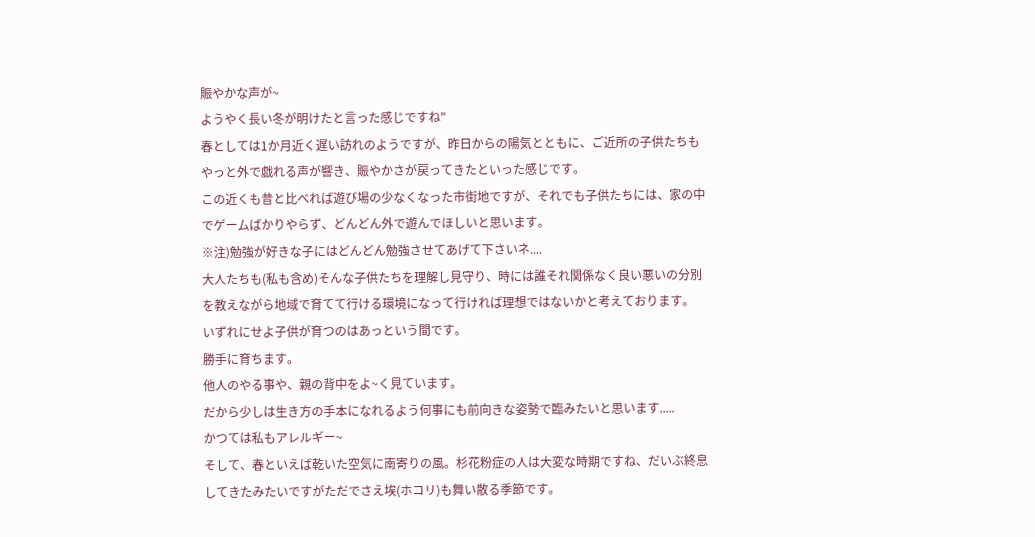賑やかな声が~
ようやく長い冬が明けたと言った感じですね"
春としては1か月近く遅い訪れのようですが、昨日からの陽気とともに、ご近所の子供たちもやっと外で戯れる声が響き、賑やかさが戻ってきたといった感じです。
この近くも昔と比べれば遊び場の少なくなった市街地ですが、それでも子供たちには、家の中でゲームばかりやらず、どんどん外で遊んでほしいと思います。
※注)勉強が好きな子にはどんどん勉強させてあげて下さいネ....
大人たちも(私も含め)そんな子供たちを理解し見守り、時には誰それ関係なく良い悪いの分別を教えながら地域で育てて行ける環境になって行ければ理想ではないかと考えております。
いずれにせよ子供が育つのはあっという間です。
勝手に育ちます。
他人のやる事や、親の背中をよ~く見ています。
だから少しは生き方の手本になれるよう何事にも前向きな姿勢で臨みたいと思います.....
かつては私もアレルギー~
そして、春といえば乾いた空気に南寄りの風。杉花粉症の人は大変な時期ですね、だいぶ終息してきたみたいですがただでさえ埃(ホコリ)も舞い散る季節です。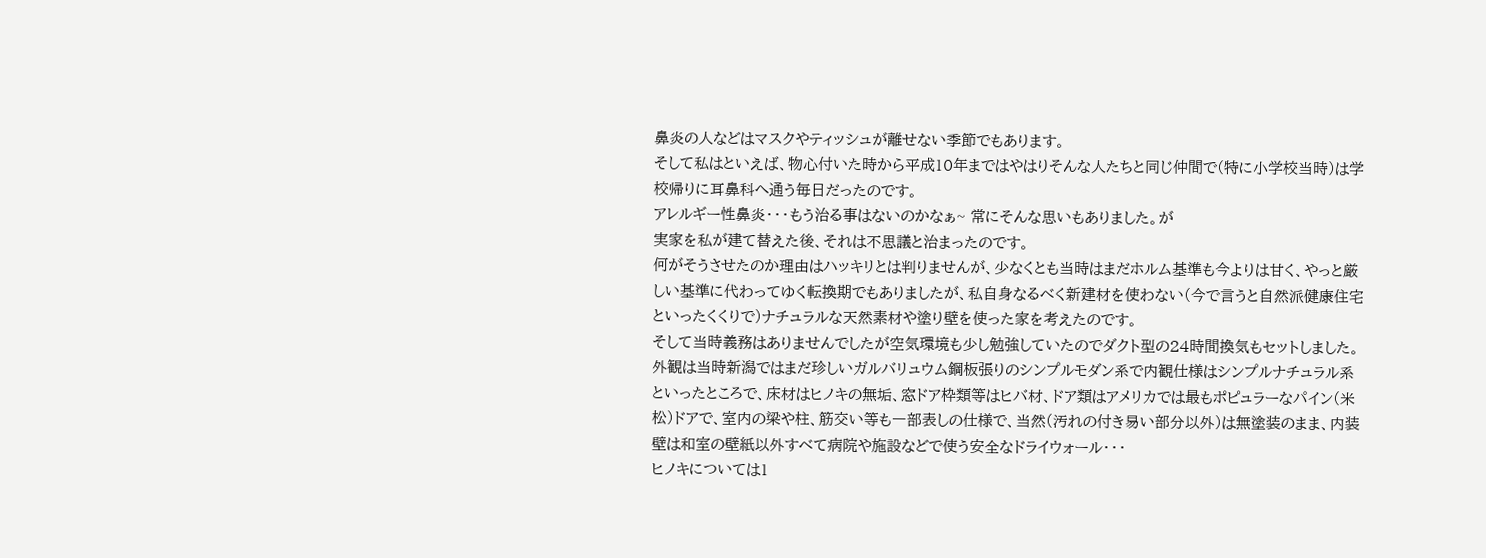鼻炎の人などはマスクやティッシュが離せない季節でもあります。
そして私はといえば、物心付いた時から平成10年まではやはりそんな人たちと同じ仲間で(特に小学校当時)は学校帰りに耳鼻科へ通う毎日だったのです。
アレルギー性鼻炎・・・もう治る事はないのかなぁ~ 常にそんな思いもありました。が
実家を私が建て替えた後、それは不思議と治まったのです。
何がそうさせたのか理由はハッキリとは判りませんが、少なくとも当時はまだホルム基準も今よりは甘く、やっと厳しい基準に代わってゆく転換期でもありましたが、私自身なるべく新建材を使わない(今で言うと自然派健康住宅といったくくりで)ナチュラルな天然素材や塗り壁を使った家を考えたのです。
そして当時義務はありませんでしたが空気環境も少し勉強していたのでダクト型の24時間換気もセットしました。
外観は当時新潟ではまだ珍しいガルバリュウム鋼板張りのシンプルモダン系で内観仕様はシンプルナチュラル系といったところで、床材はヒノキの無垢、窓ドア枠類等はヒバ材、ドア類はアメリカでは最もポピュラーなパイン(米松)ドアで、室内の梁や柱、筋交い等も一部表しの仕様で、当然(汚れの付き易い部分以外)は無塗装のまま、内装壁は和室の壁紙以外すべて病院や施設などで使う安全なドライウォール・・・
ヒノキについては1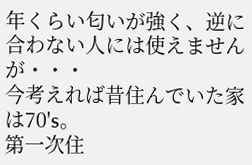年くらい匂いが強く、逆に合わない人には使えませんが・・・
今考えれば昔住んでいた家は70's。
第一次住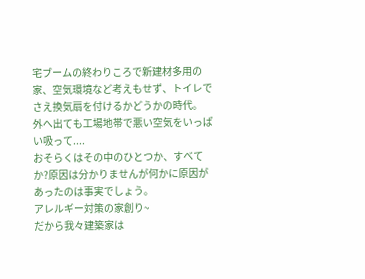宅ブームの終わりころで新建材多用の家、空気環境など考えもせず、トイレでさえ換気扇を付けるかどうかの時代。
外へ出ても工場地帯で悪い空気をいっぱい吸って....
おそらくはその中のひとつか、すべてか?原因は分かりませんが何かに原因があったのは事実でしょう。
アレルギー対策の家創り~
だから我々建築家は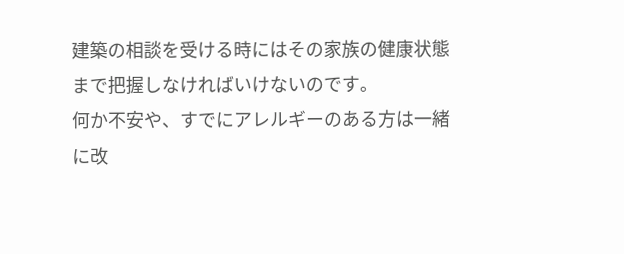建築の相談を受ける時にはその家族の健康状態まで把握しなければいけないのです。
何か不安や、すでにアレルギーのある方は一緒に改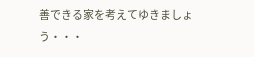善できる家を考えてゆきましょう・・・